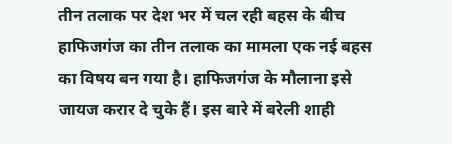तीन तलाक पर देश भर में चल रही बहस के बीच हाफिजगंज का तीन तलाक का मामला एक नई बहस का विषय बन गया है। हाफिजगंज के मौलाना इसे जायज करार दे चुके हैं। इस बारे में बरेली शाही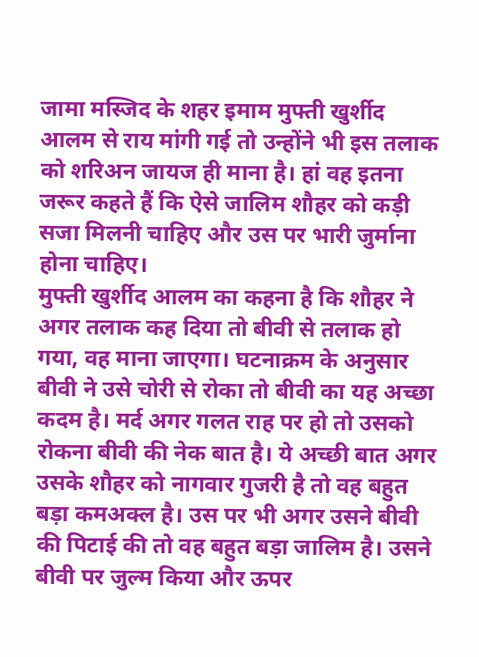जामा मस्जिद के शहर इमाम मुफ्ती खुर्शीद आलम से राय मांगी गई तो उन्होंने भी इस तलाक को शरिअन जायज ही माना है। हां वह इतना जरूर कहते हैं कि ऐसे जालिम शौहर को कड़ी सजा मिलनी चाहिए और उस पर भारी जुर्माना होना चाहिए।
मुफ्ती खुर्शीद आलम का कहना है कि शौहर ने अगर तलाक कह दिया तो बीवी से तलाक हो गया, वह माना जाएगा। घटनाक्रम के अनुसार बीवी ने उसे चोरी से रोका तो बीवी का यह अच्छा कदम है। मर्द अगर गलत राह पर हो तो उसको रोकना बीवी की नेक बात है। ये अच्छी बात अगर उसके शौहर को नागवार गुजरी है तो वह बहुत बड़ा कमअक्ल है। उस पर भी अगर उसने बीवी की पिटाई की तो वह बहुत बड़ा जालिम है। उसने बीवी पर जुल्म किया और ऊपर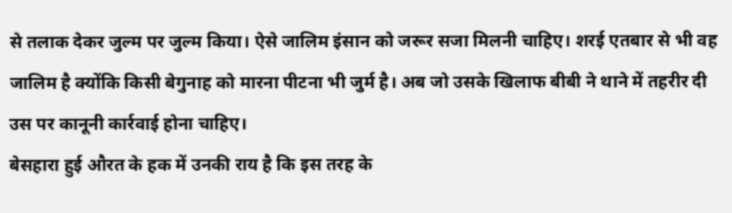से तलाक देकर जुल्म पर जुल्म किया। ऐसे जालिम इंसान को जरूर सजा मिलनी चाहिए। शरई एतबार से भी वह जालिम है क्योंकि किसी बेगुनाह को मारना पीटना भी जुर्म है। अब जो उसके खिलाफ बीबी ने थाने में तहरीर दी उस पर कानूनी कार्रवाई होना चाहिए।
बेसहारा हुई औरत के हक में उनकी राय है कि इस तरह के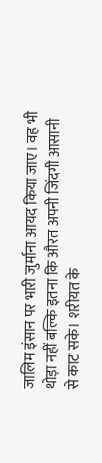जालिम इंसान पर भारी जुर्माना आयद किया जाए। वह भी थोड़ा नहीं बल्कि इतना कि औरत अपनी जिंदगी आसानी से काट सके। शरीयत के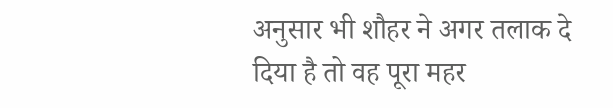अनुसार भी शौहर ने अगर तलाक दे दिया है तो वह पूरा महर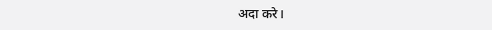अदा करे।